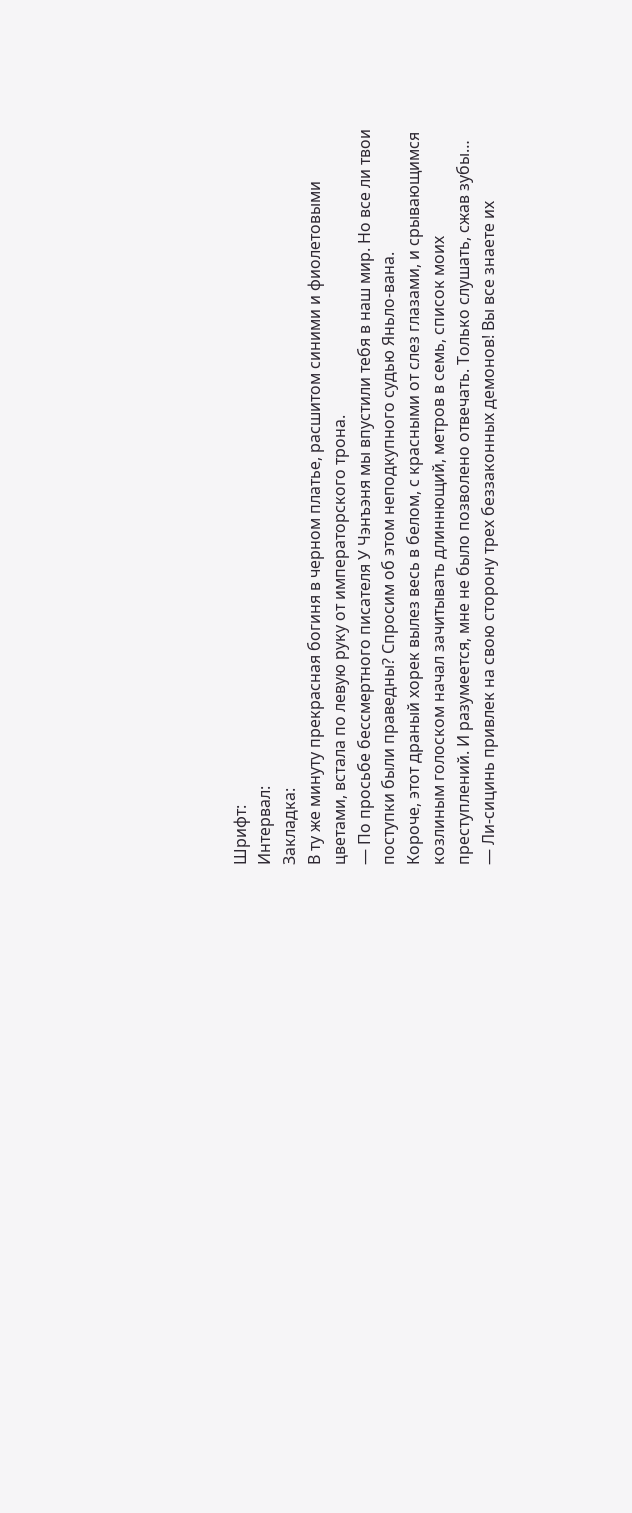Шрифт:
Интервал:
Закладка:
В ту же минуту прекрасная богиня в черном платье, расшитом синими и фиолетовыми цветами, встала по левую руку от императорского трона.
— По просьбе бессмертного писателя У Чэнъэня мы впустили тебя в наш мир. Но все ли твои поступки были праведны? Спросим об этом неподкупного судью Яньло-вана.
Короче, этот драный хорек вылез весь в белом, с красными от слез глазами, и срывающимся козлиным голоском начал зачитывать длиннющий, метров в семь, список моих преступлений. И разумеется, мне не было позволено отвечать. Только слушать, сжав зубы…
— Ли-сицинь привлек на свою сторону трех беззаконных демонов! Вы все знаете их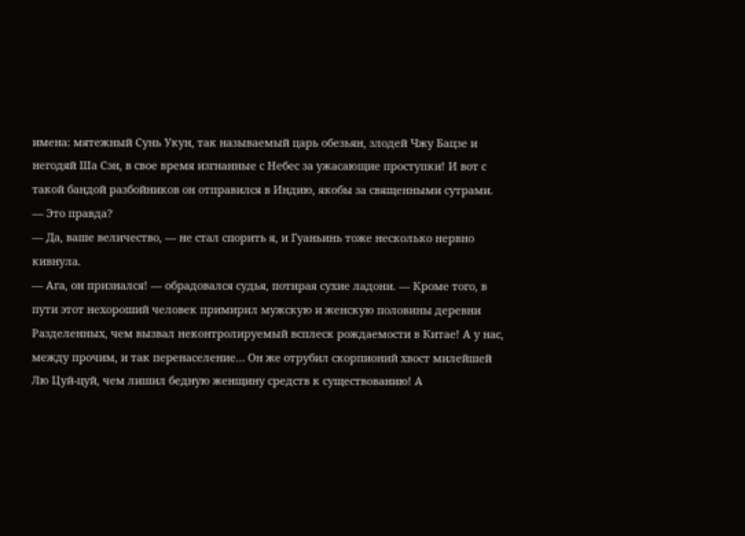имена: мятежный Сунь Укун, так называемый царь обезьян, злодей Чжу Бацзе и негодяй Ша Сэн, в свое время изгнанные с Небес за ужасающие проступки! И вот с такой бандой разбойников он отправился в Индию, якобы за священными сутрами.
— Это правда?
— Да, ваше величество, — не стал спорить я, и Гуаньинь тоже несколько нервно кивнула.
— Ага, он признался! — обрадовался судья, потирая сухие ладони. — Кроме того, в пути этот нехороший человек примирил мужскую и женскую половины деревни Разделенных, чем вызвал неконтролируемый всплеск рождаемости в Китае! А у нас, между прочим, и так перенаселение… Он же отрубил скорпионий хвост милейшей Лю Цуй-цуй, чем лишил бедную женщину средств к существованию! А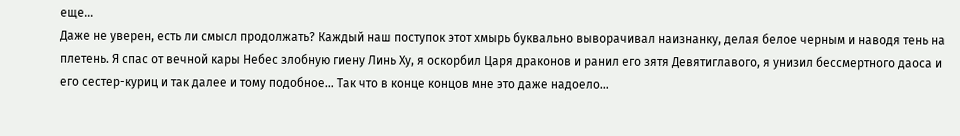еще…
Даже не уверен, есть ли смысл продолжать? Каждый наш поступок этот хмырь буквально выворачивал наизнанку, делая белое черным и наводя тень на плетень. Я спас от вечной кары Небес злобную гиену Линь Ху, я оскорбил Царя драконов и ранил его зятя Девятиглавого, я унизил бессмертного даоса и его сестер-куриц и так далее и тому подобное… Так что в конце концов мне это даже надоело…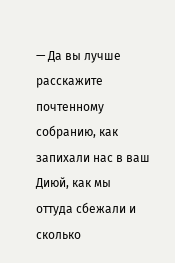— Да вы лучше расскажите почтенному собранию, как запихали нас в ваш Диюй, как мы оттуда сбежали и сколько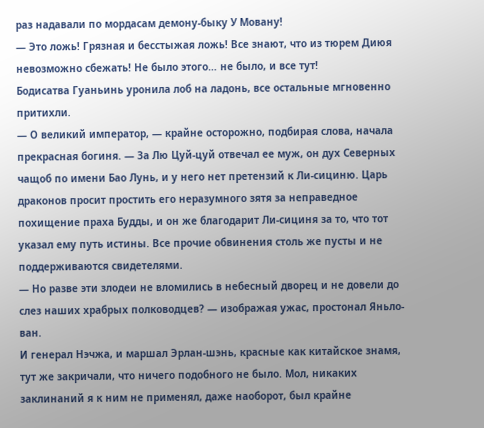раз надавали по мордасам демону-быку У Мовану!
— Это ложь! Грязная и бесстыжая ложь! Все знают, что из тюрем Диюя невозможно сбежать! Не было этого… не было, и все тут!
Бодисатва Гуаньинь уронила лоб на ладонь, все остальные мгновенно притихли.
— О великий император, — крайне осторожно, подбирая слова, начала прекрасная богиня. — За Лю Цуй-цуй отвечал ее муж, он дух Северных чащоб по имени Бао Лунь, и у него нет претензий к Ли-сициню. Царь драконов просит простить его неразумного зятя за неправедное похищение праха Будды, и он же благодарит Ли-сициня за то, что тот указал ему путь истины. Все прочие обвинения столь же пусты и не поддерживаются свидетелями.
— Но разве эти злодеи не вломились в небесный дворец и не довели до слез наших храбрых полководцев? — изображая ужас, простонал Яньло-ван.
И генерал Нэчжа, и маршал Эрлан-шэнь, красные как китайское знамя, тут же закричали, что ничего подобного не было. Мол, никаких заклинаний я к ним не применял, даже наоборот, был крайне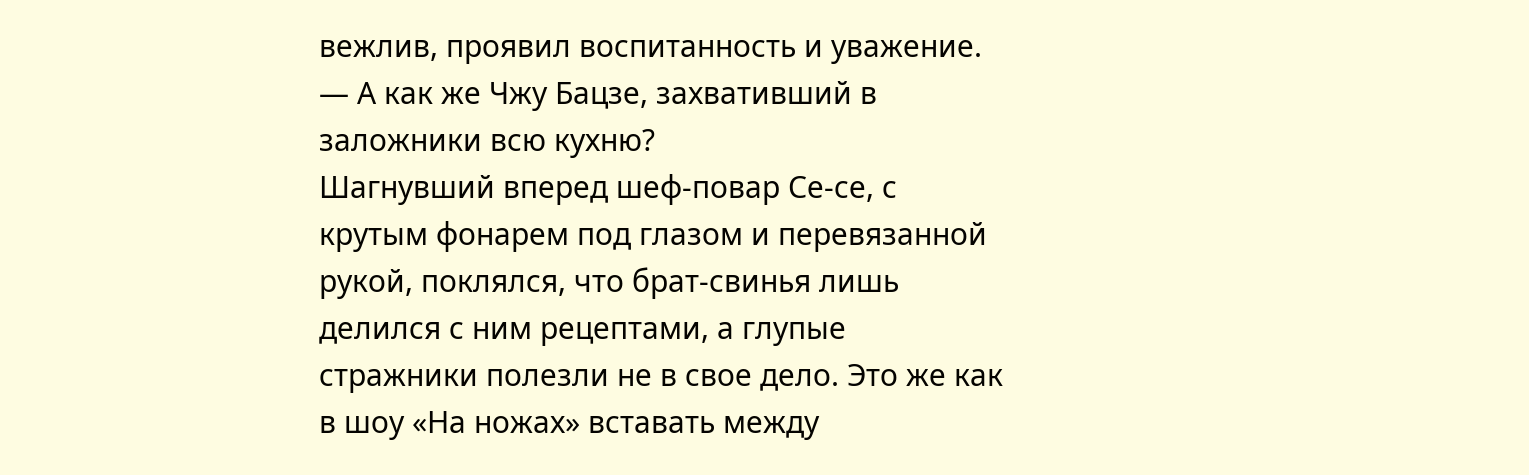вежлив, проявил воспитанность и уважение.
— А как же Чжу Бацзе, захвативший в заложники всю кухню?
Шагнувший вперед шеф-повар Се-се, с крутым фонарем под глазом и перевязанной рукой, поклялся, что брат-свинья лишь делился с ним рецептами, а глупые стражники полезли не в свое дело. Это же как в шоу «На ножах» вставать между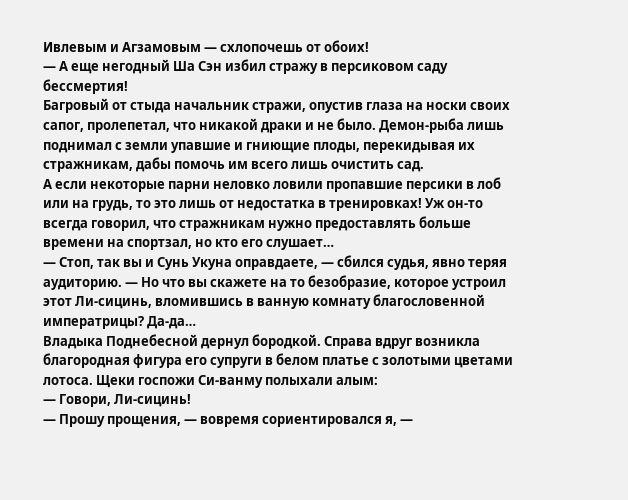Ивлевым и Агзамовым — схлопочешь от обоих!
— А еще негодный Ша Сэн избил стражу в персиковом саду бессмертия!
Багровый от стыда начальник стражи, опустив глаза на носки своих сапог, пролепетал, что никакой драки и не было. Демон-рыба лишь поднимал с земли упавшие и гниющие плоды, перекидывая их стражникам, дабы помочь им всего лишь очистить сад.
А если некоторые парни неловко ловили пропавшие персики в лоб или на грудь, то это лишь от недостатка в тренировках! Уж он-то всегда говорил, что стражникам нужно предоставлять больше времени на спортзал, но кто его слушает…
— Стоп, так вы и Сунь Укуна оправдаете, — сбился судья, явно теряя аудиторию. — Но что вы скажете на то безобразие, которое устроил этот Ли-сицинь, вломившись в ванную комнату благословенной императрицы? Да-да…
Владыка Поднебесной дернул бородкой. Справа вдруг возникла благородная фигура его супруги в белом платье с золотыми цветами лотоса. Щеки госпожи Си-ванму полыхали алым:
— Говори, Ли-сицинь!
— Прошу прощения, — вовремя сориентировался я, —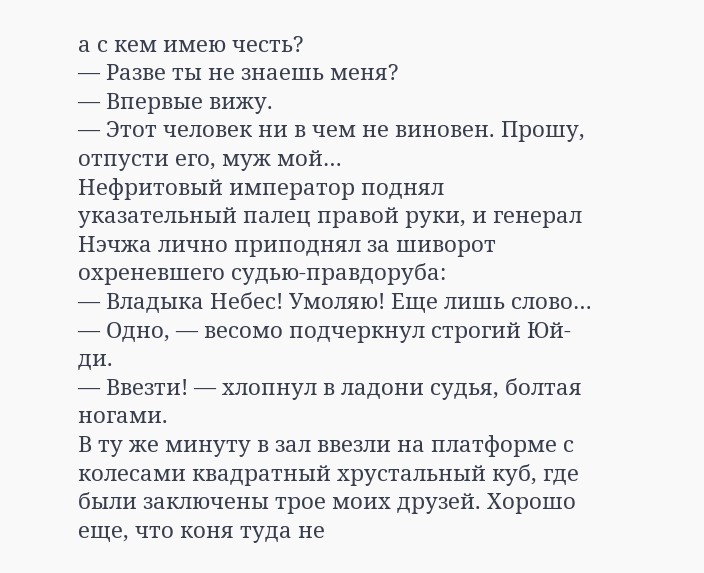а с кем имею честь?
— Разве ты не знаешь меня?
— Впервые вижу.
— Этот человек ни в чем не виновен. Прошу, отпусти его, муж мой…
Нефритовый император поднял указательный палец правой руки, и генерал Нэчжа лично приподнял за шиворот охреневшего судью-правдоруба:
— Владыка Небес! Умоляю! Еще лишь слово…
— Одно, — весомо подчеркнул строгий Юй-ди.
— Ввезти! — хлопнул в ладони судья, болтая ногами.
В ту же минуту в зал ввезли на платформе с колесами квадратный хрустальный куб, где были заключены трое моих друзей. Хорошо еще, что коня туда не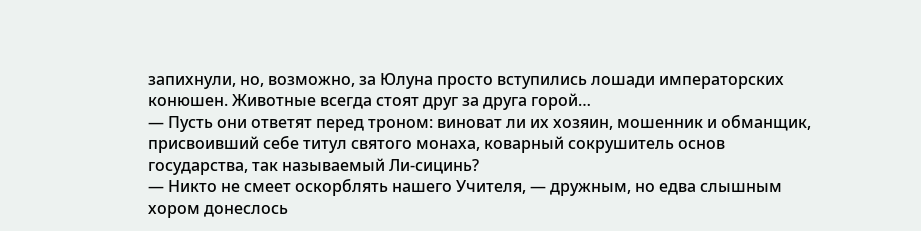запихнули, но, возможно, за Юлуна просто вступились лошади императорских конюшен. Животные всегда стоят друг за друга горой…
— Пусть они ответят перед троном: виноват ли их хозяин, мошенник и обманщик, присвоивший себе титул святого монаха, коварный сокрушитель основ государства, так называемый Ли-сицинь?
— Никто не смеет оскорблять нашего Учителя, — дружным, но едва слышным хором донеслось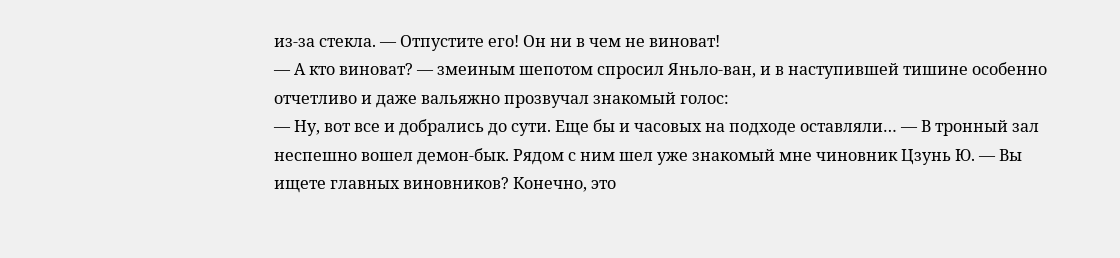из-за стекла. — Отпустите его! Он ни в чем не виноват!
— А кто виноват? — змеиным шепотом спросил Яньло-ван, и в наступившей тишине особенно отчетливо и даже вальяжно прозвучал знакомый голос:
— Ну, вот все и добрались до сути. Еще бы и часовых на подходе оставляли… — В тронный зал неспешно вошел демон-бык. Рядом с ним шел уже знакомый мне чиновник Цзунь Ю. — Вы ищете главных виновников? Конечно, это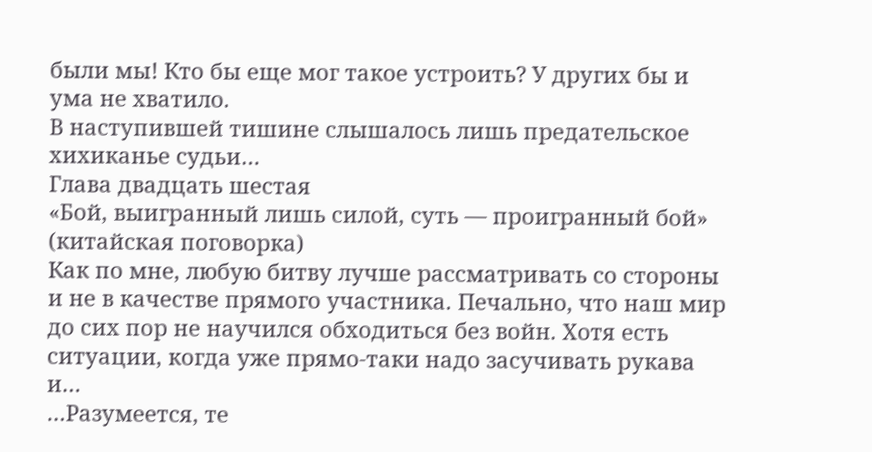были мы! Кто бы еще мог такое устроить? У других бы и ума не хватило.
В наступившей тишине слышалось лишь предательское хихиканье судьи…
Глава двадцать шестая
«Бой, выигранный лишь силой, суть — проигранный бой»
(китайская поговорка)
Как по мне, любую битву лучше рассматривать со стороны и не в качестве прямого участника. Печально, что наш мир до сих пор не научился обходиться без войн. Хотя есть ситуации, когда уже прямо-таки надо засучивать рукава и…
…Разумеется, те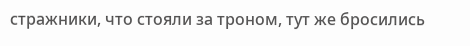стражники, что стояли за троном, тут же бросились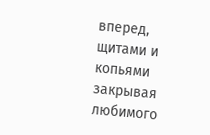вперед, щитами и копьями закрывая любимого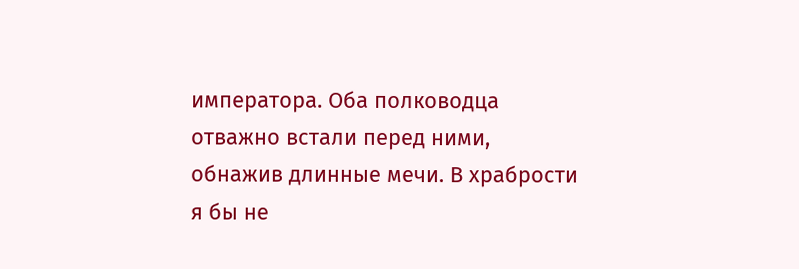императора. Оба полководца отважно встали перед ними, обнажив длинные мечи. В храбрости я бы не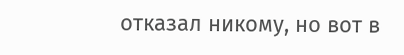отказал никому, но вот в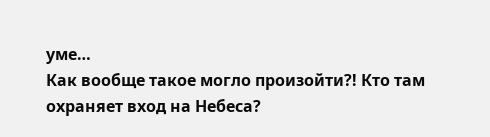уме…
Как вообще такое могло произойти?! Кто там охраняет вход на Небеса?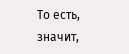То есть, значит,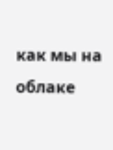как мы на облаке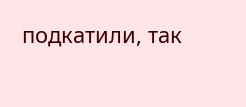подкатили, так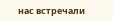нас встречали